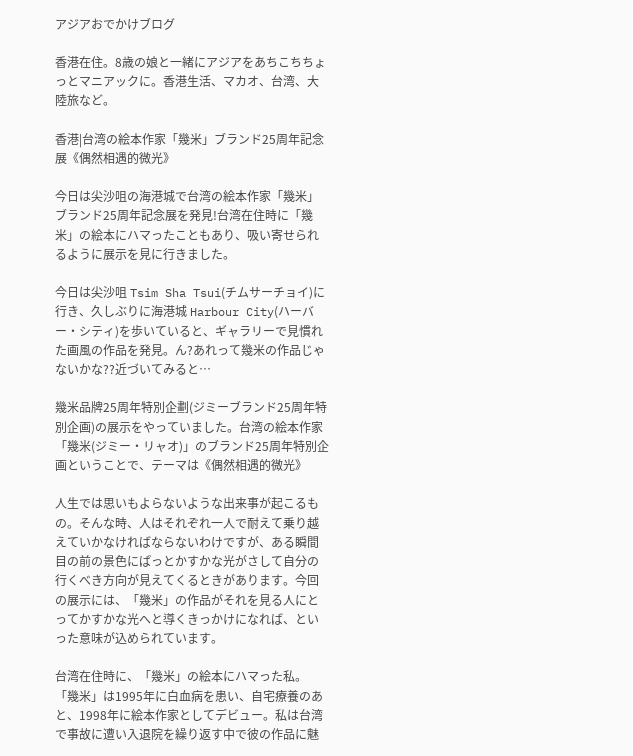アジアおでかけブログ

香港在住。8歳の娘と一緒にアジアをあちこちちょっとマニアックに。香港生活、マカオ、台湾、大陸旅など。

香港|台湾の絵本作家「幾米」ブランド25周年記念展《偶然相遇的微光》

今日は尖沙咀の海港城で台湾の絵本作家「幾米」ブランド25周年記念展を発見!台湾在住時に「幾米」の絵本にハマったこともあり、吸い寄せられるように展示を見に行きました。

今日は尖沙咀 Tsim Sha Tsui(チムサーチョイ)に行き、久しぶりに海港城 Harbour City(ハーバー・シティ)を歩いていると、ギャラリーで見慣れた画風の作品を発見。ん?あれって幾米の作品じゃないかな??近づいてみると…

幾米品牌25周年特別企劃(ジミーブランド25周年特別企画)の展示をやっていました。台湾の絵本作家「幾米(ジミー・リャオ)」のブランド25周年特別企画ということで、テーマは《偶然相遇的微光》

人生では思いもよらないような出来事が起こるもの。そんな時、人はそれぞれ一人で耐えて乗り越えていかなければならないわけですが、ある瞬間目の前の景色にぱっとかすかな光がさして自分の行くべき方向が見えてくるときがあります。今回の展示には、「幾米」の作品がそれを見る人にとってかすかな光へと導くきっかけになれば、といった意味が込められています。

台湾在住時に、「幾米」の絵本にハマった私。「幾米」は1995年に白血病を患い、自宅療養のあと、1998年に絵本作家としてデビュー。私は台湾で事故に遭い入退院を繰り返す中で彼の作品に魅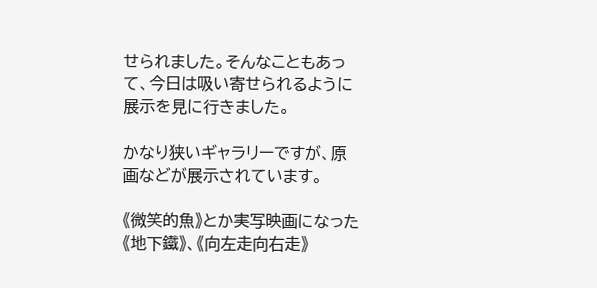せられました。そんなこともあって、今日は吸い寄せられるように展示を見に行きました。

かなり狭いギャラリーですが、原画などが展示されています。

《微笑的魚》とか実写映画になった《地下鐵》、《向左走向右走》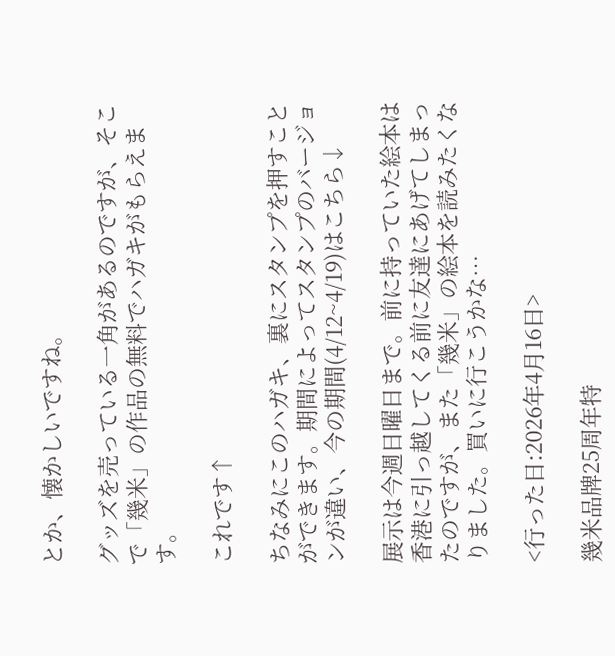とか、懐かしいですね。

グッズを売っている一角があるのですが、そこで「幾米」の作品の無料でハガキがもらえます。

これです↑

ちなみにこのハガキ、裏にスタンプを押すことができます。期間によってスタンプのバージョンが違い、今の期間(4/12~4/19)はこちら↓

展示は今週日曜日まで。前に持っていた絵本は香港に引っ越してくる前に友達にあげてしまったのですが、また「幾米」の絵本を読みたくなりました。買いに行こうかな…

<行った日:2026年4月16日>

幾米品牌25周年特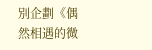別企劃《偶然相遇的微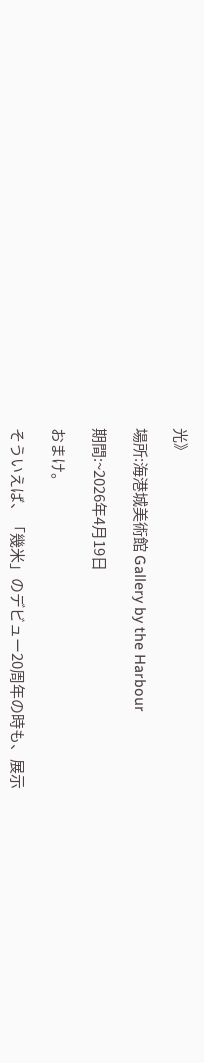光》

場所:海港城美術館 Gallery by the Harbour

期間:~2026年4月19日

おまけ。

そういえば、「幾米」のデビュー20周年の時も、展示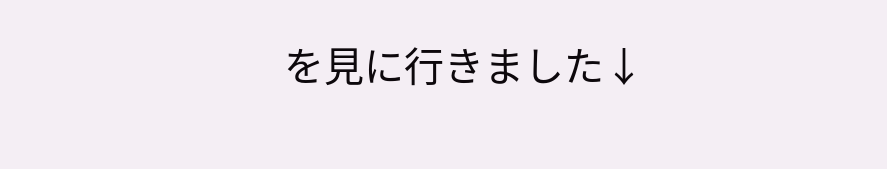を見に行きました↓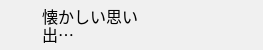懐かしい思い出…